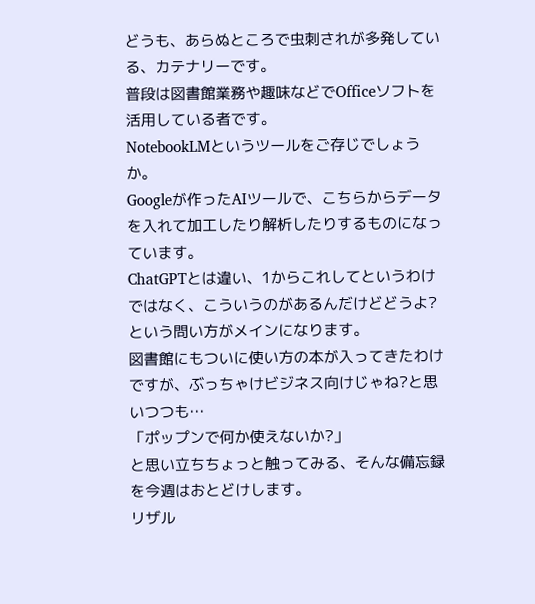どうも、あらぬところで虫刺されが多発している、カテナリーです。
普段は図書館業務や趣味などでOfficeソフトを活用している者です。
NotebookLMというツールをご存じでしょうか。
Googleが作ったAIツールで、こちらからデータを入れて加工したり解析したりするものになっています。
ChatGPTとは違い、1からこれしてというわけではなく、こういうのがあるんだけどどうよ?という問い方がメインになります。
図書館にもついに使い方の本が入ってきたわけですが、ぶっちゃけビジネス向けじゃね?と思いつつも…
「ポップンで何か使えないか?」
と思い立ちちょっと触ってみる、そんな備忘録を今週はおとどけします。
リザル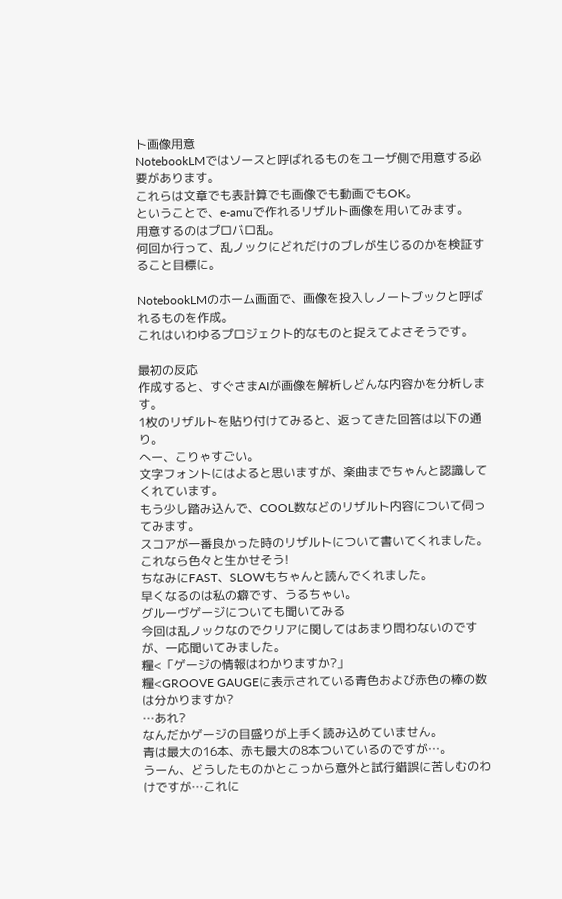ト画像用意
NotebookLMではソースと呼ばれるものをユーザ側で用意する必要があります。
これらは文章でも表計算でも画像でも動画でもOK。
ということで、e-amuで作れるリザルト画像を用いてみます。
用意するのはプロバロ乱。
何回か行って、乱ノックにどれだけのブレが生じるのかを検証すること目標に。

NotebookLMのホーム画面で、画像を投入しノートブックと呼ばれるものを作成。
これはいわゆるプロジェクト的なものと捉えてよさそうです。

最初の反応
作成すると、すぐさまAIが画像を解析しどんな内容かを分析します。
1枚のリザルトを貼り付けてみると、返ってきた回答は以下の通り。
へー、こりゃすごい。
文字フォントにはよると思いますが、楽曲までちゃんと認識してくれています。
もう少し踏み込んで、COOL数などのリザルト内容について伺ってみます。
スコアが一番良かった時のリザルトについて書いてくれました。
これなら色々と生かせそう!
ちなみにFAST、SLOWもちゃんと読んでくれました。
早くなるのは私の癖です、うるちゃい。
グルーヴゲージについても聞いてみる
今回は乱ノックなのでクリアに関してはあまり問わないのですが、一応聞いてみました。
糧<「ゲージの情報はわかりますか?」
糧<GROOVE GAUGEに表示されている青色および赤色の棒の数は分かりますか?
…あれ?
なんだかゲージの目盛りが上手く読み込めていません。
青は最大の16本、赤も最大の8本ついているのですが…。
うーん、どうしたものかとこっから意外と試行錯誤に苦しむのわけですが…これに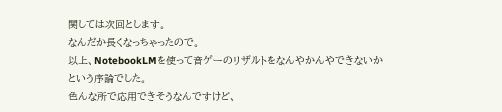関しては次回とします。
なんだか長くなっちゃったので。
以上、NotebookLMを使って音ゲーのリザルトをなんやかんやできないかという序論でした。
色んな所で応用できそうなんですけど、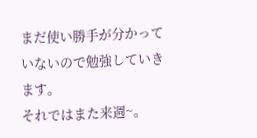まだ使い勝手が分かっていないので勉強していきます。
それではまた来週~。